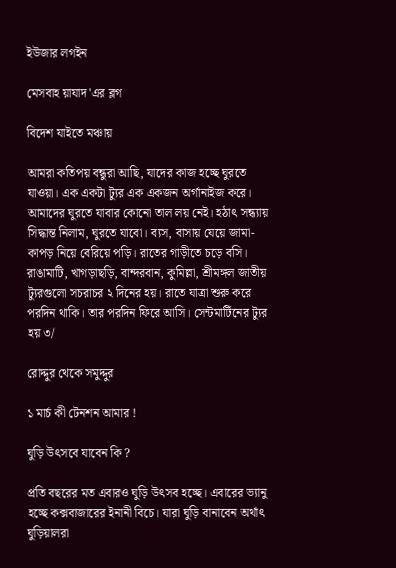ইউজার লগইন

মেসবাহ য়াযাদ'এর ব্লগ

বিদেশ যাইতে মঞ্চায়

আমরা কতিপয় বন্ধুরা আছি, যাদের কাজ হচ্ছে ঘুরতে যাওয়া। এক একটা ট্যুর এক একজন অর্গানাইজ করে। আমাদের ঘুরতে যাবার কোনো তাল লয় নেই। হঠাৎ সন্ধ্যায় সিদ্ধান্ত নিলাম, ঘুরতে যাবো। ব্যস, বাসায় যেয়ে জামা-কাপড় নিয়ে বেরিয়ে পড়ি। রাতের গাড়ীতে চড়ে বসি। রাঙামাটি, খাগড়াছড়ি, বান্দরবান, কুমিল্লা, শ্রীমঙ্গল জাতীয় ট্যুরগুলো সচরাচর ২ দিনের হয়। রাতে যাত্রা শুরু করে পরদিন থাকি। তার পরদিন ফিরে আসি। সেন্টমার্টিনের ট্যুর হয় ৩/

রোদ্দুর থেকে সমুদ্দুর

১ মার্চ কী টেনশন আমার !

ঘুড়ি উৎসবে যাবেন কি ?

প্রতি বছরের মত এবারও ঘুড়ি উৎসব হচ্ছে। এবারের ভ্যানু হচ্ছে কক্সবাজারের ইনানী বিচে। যারা ঘুড়ি বানাবেন অর্থাৎ ঘুড়িয়ালরা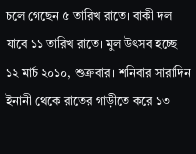চলে গেছেন ৫ তারিখ রাতে। বাকী দল যাবে ১১ তারিখ রাতে। মুল উৎসব হচ্ছে ১২ মার্চ ২০১০, শুক্রবার। শনিবার সারাদিন ইনানী থেকে রাতের গাড়ীতে করে ১৩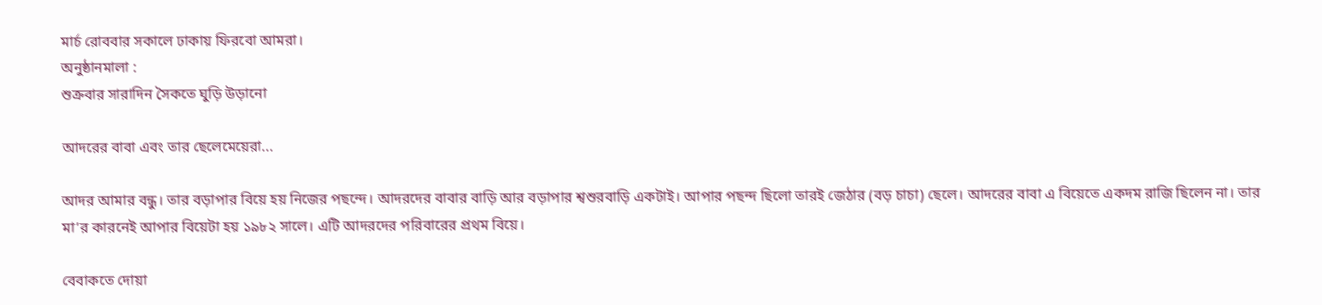মার্চ রোববার সকালে ঢাকায় ফিরবো আমরা।
অনুষ্ঠানমালা :
শুক্রবার সারাদিন সৈকতে ঘুড়ি উড়ানো

আদরের বাবা এবং তার ছেলেমেয়েরা...

আদর আমার বন্ধু। তার বড়াপার বিয়ে হয় নিজের পছন্দে। আদরদের বাবার বাড়ি আর বড়াপার শ্বশুরবাড়ি একটাই। আপার পছন্দ ছিলো তারই জেঠার (বড় চাচা) ছেলে। আদরের বাবা এ বিয়েতে একদম রাজি ছিলেন না। তার মা’র কারনেই আপার বিয়েটা হয় ১৯৮২ সালে। এটি আদরদের পরিবারের প্রথম বিয়ে।

বেবাকতে দোয়া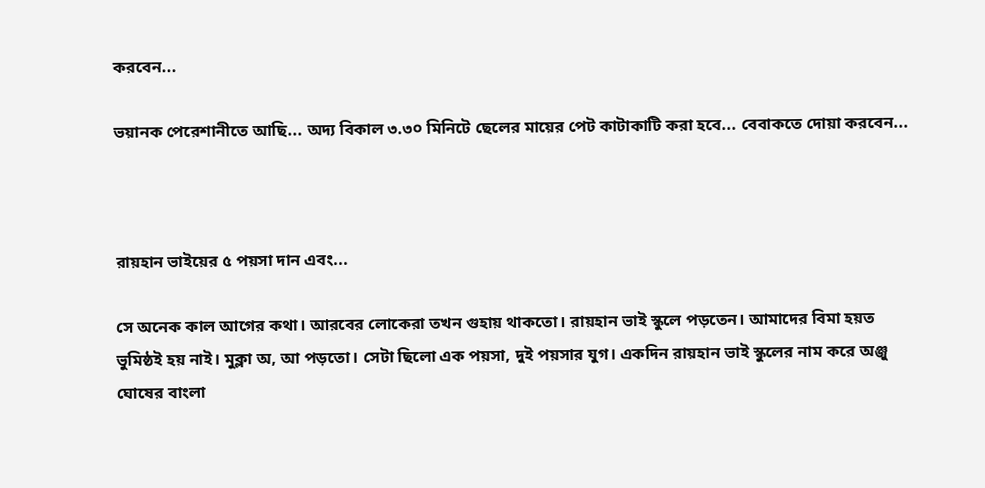করবেন...

ভয়ানক পেরেশানীতে আছি... অদ্য বিকাল ৩.৩০ মিনিটে ছেলের মায়ের পেট কাটাকাটি করা হবে... বেবাকতে দোয়া করবেন...



রায়হান ভাইয়ের ৫ পয়সা দান এবং...

সে অনেক কাল আগের কথা। আরবের লোকেরা তখন গুহায় থাকতো। রায়হান ভাই স্কুলে পড়তেন। আমাদের বিমা হয়ত ভুমিষ্ঠই হয় নাই। মুক্লা অ, আ পড়তো। সেটা ছিলো এক পয়সা, দুই পয়সার যুগ। একদিন রায়হান ভাই স্কুলের নাম করে অঞ্জু ঘোষের বাংলা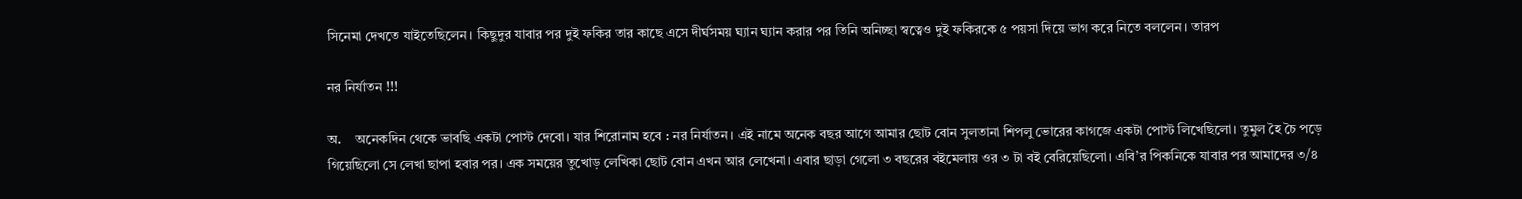সিনেমা দেখতে যাইতেছিলেন। কিছুদুর যাবার পর দুই ফকির তার কাছে এসে দীর্ঘসময় ঘ্যান ঘ্যান করার পর তিনি অনিচ্ছা স্বত্বেও দুই ফকিরকে ৫ পয়সা দিয়ে ভাগ করে নিতে বললেন। তারপ

নর নির্যাতন !!!

অ.    অনেকদিন থেকে ভাবছি একটা পোস্ট দেবো। যার শিরোনাম হবে : নর নির্যাতন। এই নামে অনেক বছর আগে আমার ছোট বোন সুলতানা শিপলু ভোরের কাগজে একটা পোস্ট লিখেছিলো। তুমুল হৈ চৈ পড়ে গিয়েছিলো সে লেখা ছাপা হবার পর। এক সময়ের তুখোড় লেখিকা ছোট বোন এখন আর লেখেনা। এবার ছাড়া গেলো ৩ বছরের বইমেলায় ওর ৩ টা বই বেরিয়েছিলো। এবি’র পিকনিকে যাবার পর আমাদের ৩/৪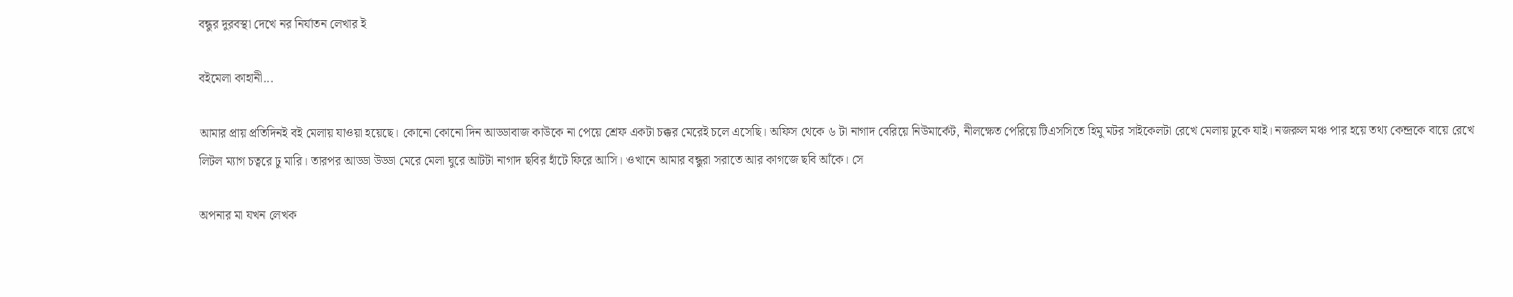বন্ধুর দুরবস্থা দেখে নর নির্যাতন লেখার ই

বইমেলা কাহানী...

আমার প্রায় প্রতিদিনই বই মেলায় যাওয়া হয়েছে। কোনো কোনো দিন আড্ডাবাজ কাউকে না পেয়ে শ্রেফ একটা চক্কর মেরেই চলে এসেছি। অফিস থেকে ৬ টা নাগাদ বেরিয়ে নিউমার্কেট, নীলক্ষেত পেরিয়ে টিএসসিতে হিমু মটর সাইকেলটা রেখে মেলায় ঢুকে যাই। নজরুল মঞ্চ পার হয়ে তথ্য কেন্দ্রকে বায়ে রেখে লিটল ম্যাগ চত্বরে ঢু মারি। তারপর আড্ডা উড্ডা মেরে মেলা ঘুরে আটটা নাগাদ ছবির হাঁটে ফিরে আসি। ওখানে আমার বন্ধুরা সরাতে আর কাগজে ছবি আঁকে। সে

অপনার মা যখন লেখক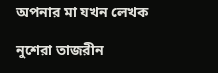অপনার মা যখন লেখক

নুশেরা তাজরীন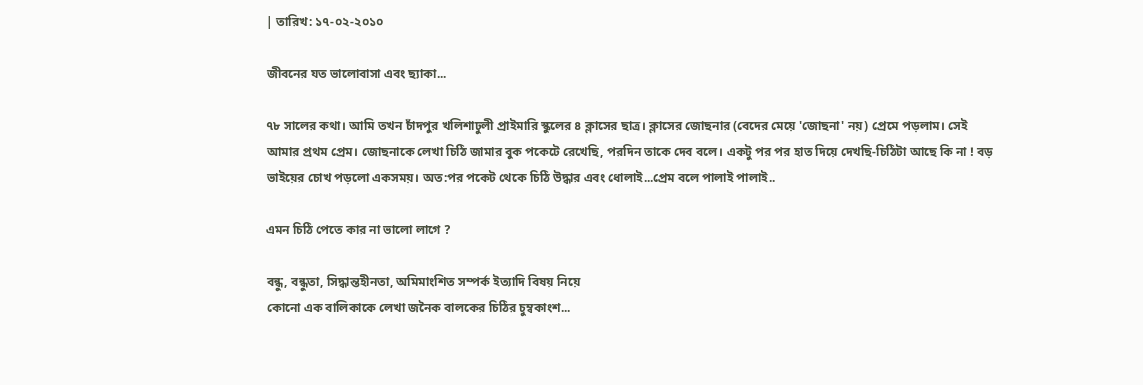| তারিখ: ১৭-০২-২০১০

জীবনের যত ভালোবাসা এবং ছ্যাকা...

৭৮ সালের কথা। আমি তখন চাঁদপুর খলিশাঢুলী প্রাইমারি স্কুলের ৪ ক্লাসের ছাত্র। ক্লাসের জোছনার (বেদের মেয়ে 'জোছনা' নয়) প্রেমে পড়লাম। সেই আমার প্রথম প্রেম। জোছনাকে লেখা চিঠি জামার বুক পকেটে রেখেছি, পরদিন তাকে দেব বলে। একটু পর পর হাত দিয়ে দেখছি-চিঠিটা আছে কি না ! বড় ভাইয়ের চোখ পড়লো একসময়। অত:পর পকেট থেকে চিঠি উদ্ধার এবং ধোলাই...প্রেম বলে পালাই পালাই..

এমন চিঠি পেতে কার না ভালো লাগে ?

বন্ধু, বন্ধুতা, সিদ্ধান্তহীনতা, অমিমাংশিত সম্পর্ক ইত্যাদি বিষয় নিয়ে
কোনো এক বালিকাকে লেখা জনৈক বালকের চিঠির চুম্বকাংশ...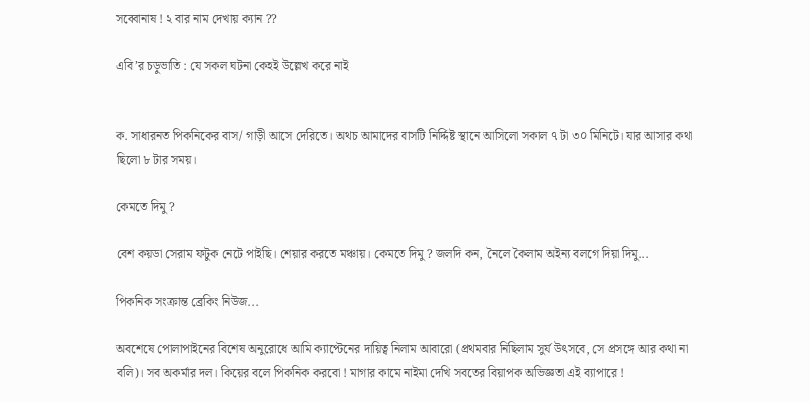সব্বোনাষ ! ২ বার নাম দেখায় ক্যান ??

এবি’র চড়ুভাতি : যে সকল ঘটনা কেহই উল্লেখ করে নাই


ক. সাধারনত পিকনিকের বাস/ গাড়ী আসে দেরিতে। অথচ আমাদের বাসটি নির্দ্দিষ্ট স্থানে আসিলো সকাল ৭ টা ৩০ মিনিটে। যার আসার কথা ছিলো ৮ টার সময়।

কেমতে দিমু ?

বেশ কয়ডা সেরাম ফটুক নেটে পাইছি। শেয়ার করতে মঞ্চায়। কেমতে দিমু ? জলদি কন, নৈলে কৈলাম অইন্য বলগে দিয়া দিমু...

পিকনিক সংক্রান্ত ব্রেকিং নিউজ...

অবশেষে পোলাপাইনের বিশেষ অনুরোধে আমি ক্যাপ্টেনের দায়িত্ব নিলাম আবারো (প্রথমবার নিছিলাম সুর্য উৎসবে, সে প্রসঙ্গে আর কথা না বলি)। সব অকর্মার দল। কিয়ের বলে পিকনিক করবো ! মাগার কামে নাইমা দেখি সবতের বিয়াপক অভিজ্ঞতা এই ব্যাপারে !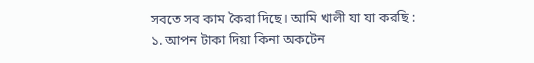সবতে সব কাম কৈরা দিছে। আমি খালী যা যা করছি :
১. আপন টাকা দিয়া কিনা অকটেন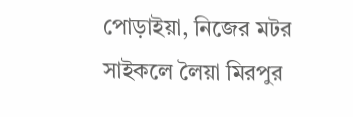পোড়াইয়া, নিজের মটর সাইকলে লৈয়া মিরপুর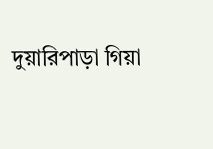দুয়ারিপাড়া গিয়া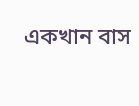একখান বাস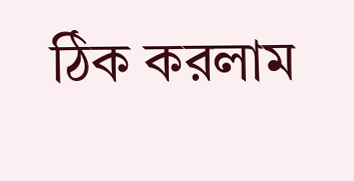ঠিক করলাম